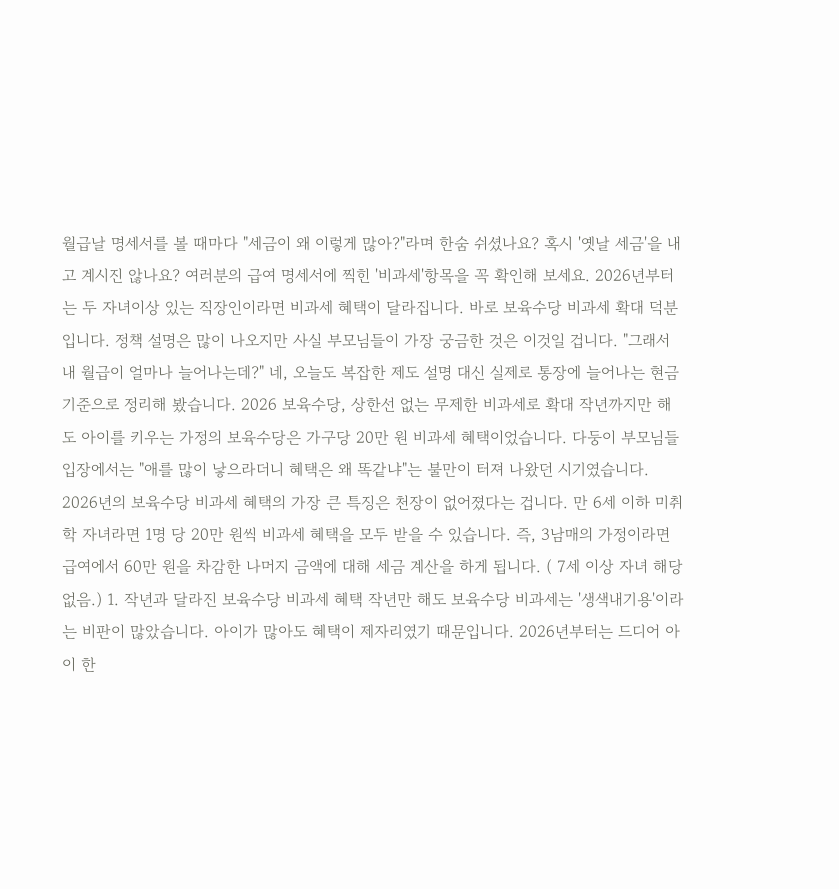월급날 명세서를 볼 때마다 "세금이 왜 이렇게 많아?"라며 한숨 쉬셨나요? 혹시 '옛날 세금'을 내고 계시진 않나요? 여러분의 급여 명세서에 찍힌 '비과세'항목을 꼭 확인해 보세요. 2026년부터는 두 자녀이상 있는 직장인이라면 비과세 혜택이 달라집니다. 바로 보육수당 비과세 확대 덕분입니다. 정책 설명은 많이 나오지만 사실 부모님들이 가장 궁금한 것은 이것일 겁니다. "그래서 내 월급이 얼마나 늘어나는데?" 네, 오늘도 복잡한 제도 설명 대신 실제로 통장에 늘어나는 현금 기준으로 정리해 봤습니다. 2026 보육수당, 상한선 없는 무제한 비과세로 확대 작년까지만 해도 아이를 키우는 가정의 보육수당은 가구당 20만 원 비과세 혜택이었습니다. 다둥이 부모님들 입장에서는 "애를 많이 낳으라더니 혜택은 왜 똑같냐"는 불만이 터져 나왔던 시기였습니다. 2026년의 보육수당 비과세 혜택의 가장 큰 특징은 천장이 없어졌다는 겁니다. 만 6세 이하 미취학 자녀라면 1명 당 20만 원씩 비과세 혜택을 모두 받을 수 있습니다. 즉, 3남매의 가정이라면 급여에서 60만 원을 차감한 나머지 금액에 대해 세금 계산을 하게 됩니다. ( 7세 이상 자녀 해당 없음.) 1. 작년과 달라진 보육수당 비과세 혜택 작년만 해도 보육수당 비과세는 '생색내기용'이라는 비판이 많았습니다. 아이가 많아도 혜택이 제자리였기 때문입니다. 2026년부터는 드디어 아이 한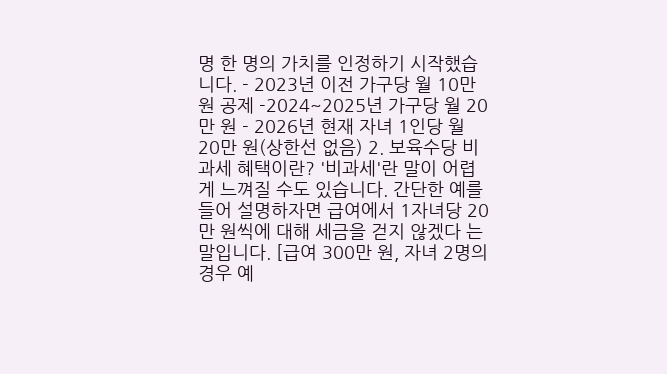명 한 명의 가치를 인정하기 시작했습니다. - 2023년 이전 가구당 월 10만 원 공제 -2024~2025년 가구당 월 20만 원 - 2026년 현재 자녀 1인당 월 20만 원(상한선 없음) 2. 보육수당 비과세 혜택이란? '비과세'란 말이 어렵게 느껴질 수도 있습니다. 간단한 예를 들어 설명하자면 급여에서 1자녀당 20만 원씩에 대해 세금을 걷지 않겠다 는 말입니다. [급여 300만 원, 자녀 2명의 경우 예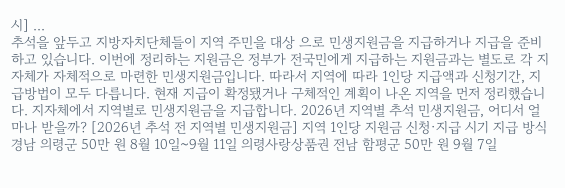시] ...
추석을 앞두고 지방자치단체들이 지역 주민을 대상 으로 민생지원금을 지급하거나 지급을 준비 하고 있습니다. 이번에 정리하는 지원금은 정부가 전국민에게 지급하는 지원금과는 별도로 각 지자체가 자체적으로 마련한 민생지원금입니다. 따라서 지역에 따라 1인당 지급액과 신청기간, 지급방법이 모두 다릅니다. 현재 지급이 확정됐거나 구체적인 계획이 나온 지역을 먼저 정리했습니다. 지자체에서 지역별로 민생지원금을 지급합니다. 2026년 지역별 추석 민생지원금, 어디서 얼마나 받을까? [2026년 추석 전 지역별 민생지원금] 지역 1인당 지원금 신청·지급 시기 지급 방식 경남 의령군 50만 원 8월 10일~9월 11일 의령사랑상품권 전남 함평군 50만 원 9월 7일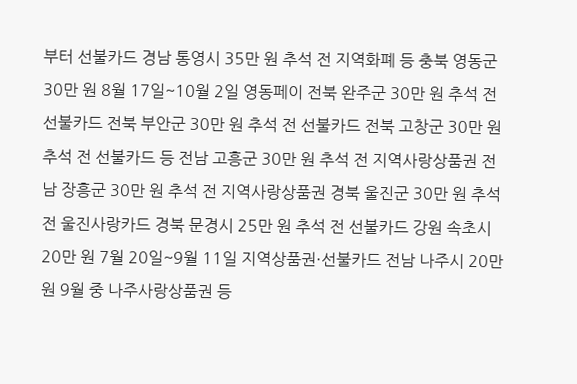부터 선불카드 경남 통영시 35만 원 추석 전 지역화폐 등 충북 영동군 30만 원 8월 17일~10월 2일 영동페이 전북 완주군 30만 원 추석 전 선불카드 전북 부안군 30만 원 추석 전 선불카드 전북 고창군 30만 원 추석 전 선불카드 등 전남 고흥군 30만 원 추석 전 지역사랑상품권 전남 장흥군 30만 원 추석 전 지역사랑상품권 경북 울진군 30만 원 추석 전 울진사랑카드 경북 문경시 25만 원 추석 전 선불카드 강원 속초시 20만 원 7월 20일~9월 11일 지역상품권·선불카드 전남 나주시 20만 원 9월 중 나주사랑상품권 등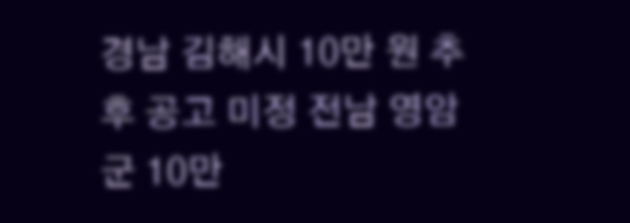경남 김해시 10만 원 추후 공고 미정 전남 영암군 10만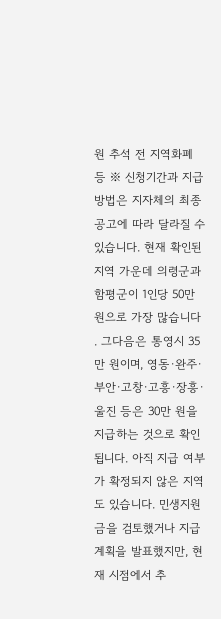원 추석 전 지역화폐 등 ※ 신청기간과 지급방법은 지자체의 최종 공고에 따라 달라질 수 있습니다. 현재 확인된 지역 가운데 의령군과 함평군이 1인당 50만 원으로 가장 많습니다 . 그다음은 통영시 35만 원이며, 영동·완주·부안·고창·고흥·장흥·울진 등은 30만 원을 지급하는 것으로 확인됩니다. 아직 지급 여부가 확정되지 않은 지역도 있습니다. 민생지원금을 검토했거나 지급 계획을 발표했지만, 현재 시점에서 추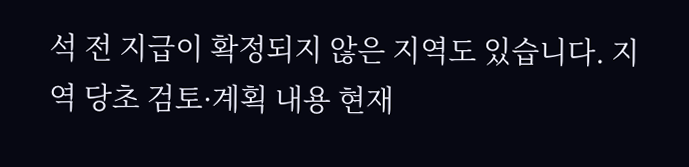석 전 지급이 확정되지 않은 지역도 있습니다. 지역 당초 검토·계획 내용 현재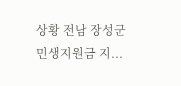상황 전남 장성군 민생지원금 지...